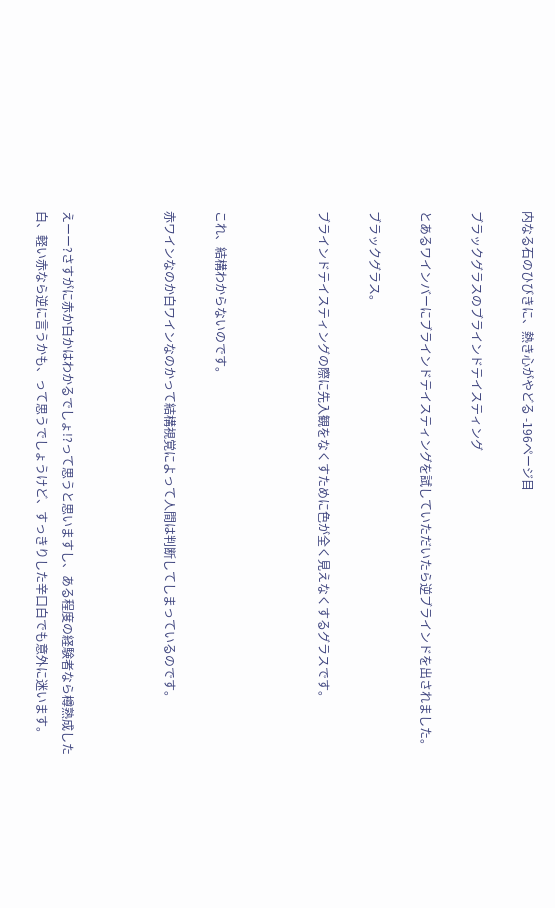内なる石のひびきに、熱き心がやどる -196ページ目

ブラックグラスのブラインドテイスティング

とあるワインバーにブラインドテイスティングを試していただいたら逆ブラインドを出されました。

ブラックグラス。

ブラインドテイスティングの際に先入観をなくすために色が全く見えなくするグラスです。



これ、結構わからないのです。

赤ワインなのか白ワインなのかって結構視覚によって人間は判断してしまっているのです。



えーー?さすがに赤か白かはわかるでしょ!?って思うと思いますし、ある程度の経験者なら樽熟成した白、軽い赤なら逆に言うかも、って思うでしょうけど、すっきりした辛口白でも意外に迷います。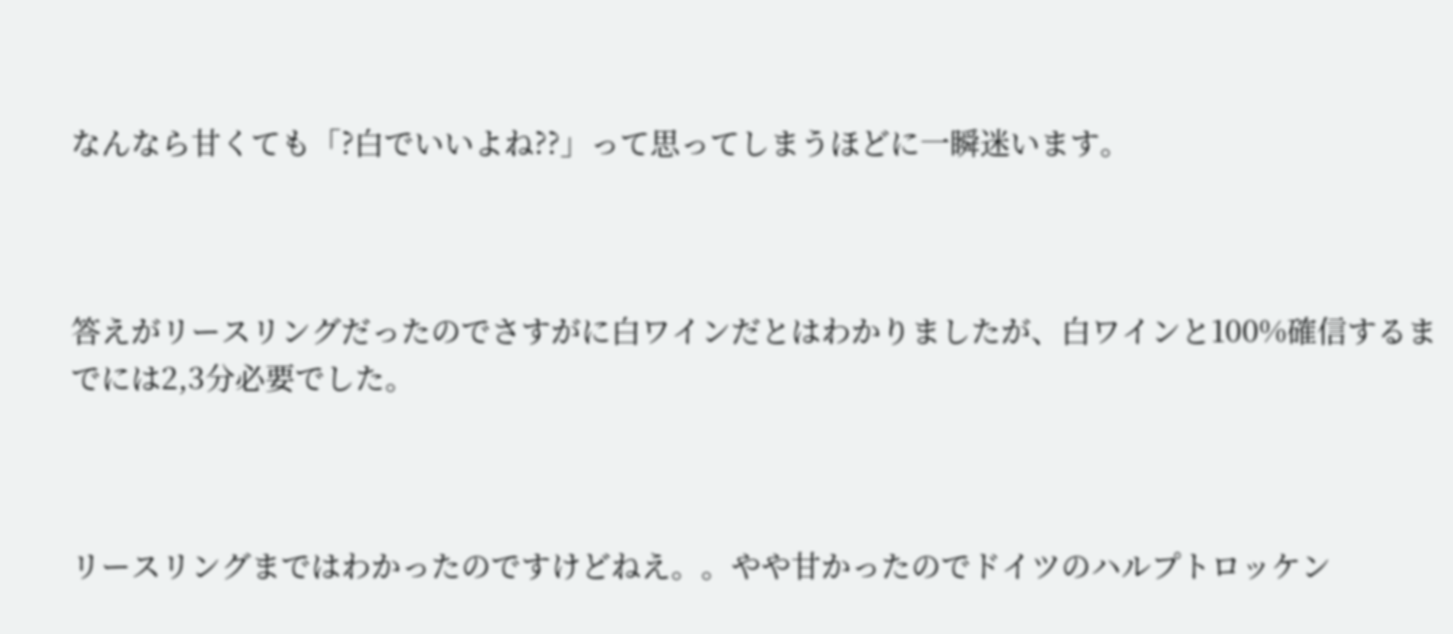なんなら甘くても「?白でいいよね??」って思ってしまうほどに一瞬迷います。



答えがリースリングだったのでさすがに白ワインだとはわかりましたが、白ワインと100%確信するまでには2,3分必要でした。



リースリングまではわかったのですけどねえ。。やや甘かったのでドイツのハルプトロッケン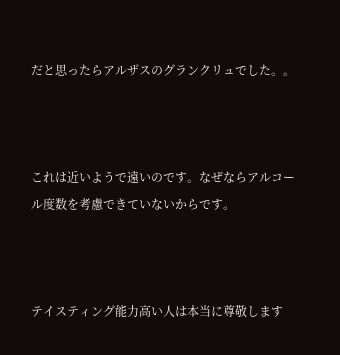だと思ったらアルザスのグランクリュでした。。



これは近いようで遠いのです。なぜならアルコール度数を考慮できていないからです。



テイスティング能力高い人は本当に尊敬します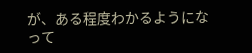が、ある程度わかるようになって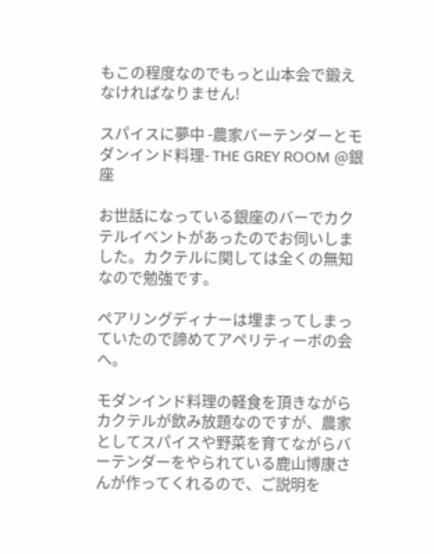もこの程度なのでもっと山本会で鍛えなければなりません!

スパイスに夢中 -農家バーテンダーとモダンインド料理- THE GREY ROOM @銀座

お世話になっている銀座のバーでカクテルイベントがあったのでお伺いしました。カクテルに関しては全くの無知なので勉強です。

ペアリングディナーは埋まってしまっていたので諦めてアペリティーボの会へ。

モダンインド料理の軽食を頂きながらカクテルが飲み放題なのですが、農家としてスパイスや野菜を育てながらバーテンダーをやられている鹿山博康さんが作ってくれるので、ご説明を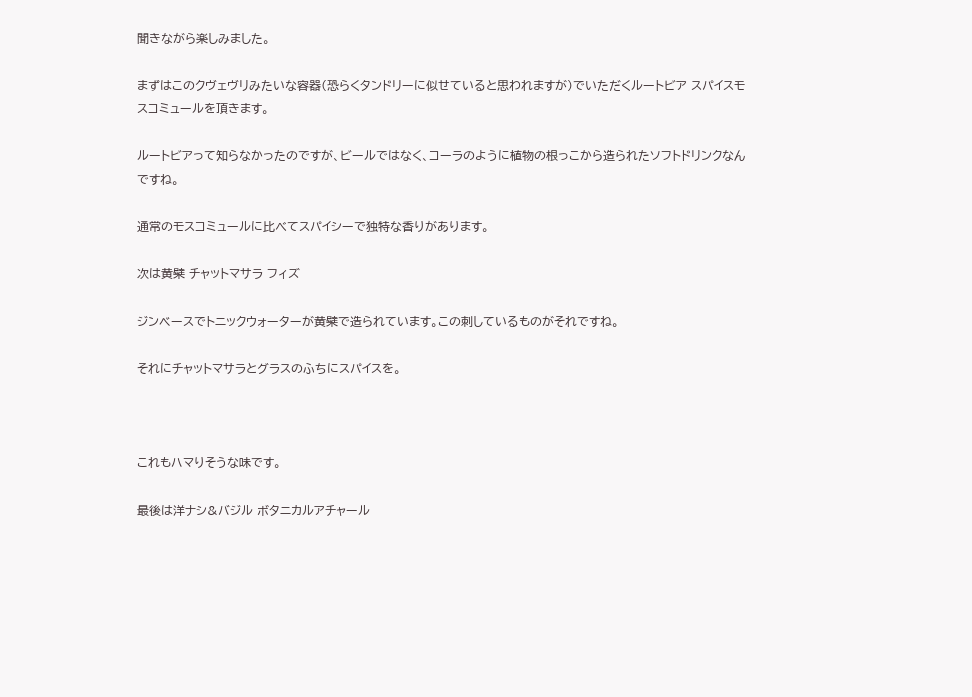聞きながら楽しみました。

まずはこのクヴェヴリみたいな容器(恐らくタンドリーに似せていると思われますが)でいただくルートビア スパイスモスコミュールを頂きます。

ルートビアって知らなかったのですが、ビールではなく、コーラのように植物の根っこから造られたソフトドリンクなんですね。

通常のモスコミュールに比べてスパイシーで独特な香りがあります。

次は黄檗 チャットマサラ フィズ

ジンベースでトニックウォーターが黄檗で造られています。この刺しているものがそれですね。

それにチャットマサラとグラスのふちにスパイスを。



これもハマりそうな味です。

最後は洋ナシ&バジル ボタニカルアチャール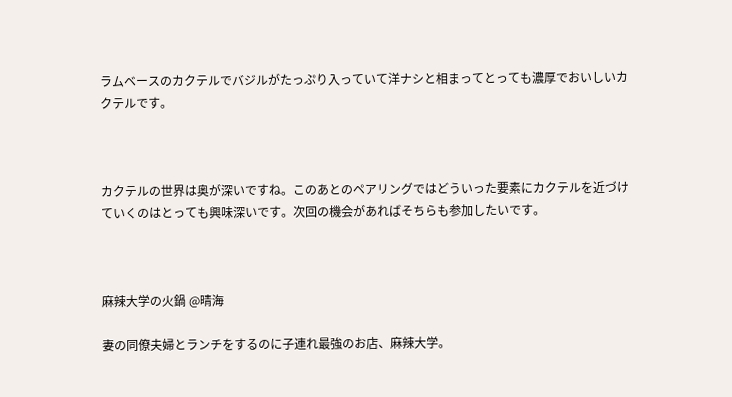ラムベースのカクテルでバジルがたっぷり入っていて洋ナシと相まってとっても濃厚でおいしいカクテルです。



カクテルの世界は奥が深いですね。このあとのペアリングではどういった要素にカクテルを近づけていくのはとっても興味深いです。次回の機会があればそちらも参加したいです。



麻辣大学の火鍋 @晴海

妻の同僚夫婦とランチをするのに子連れ最強のお店、麻辣大学。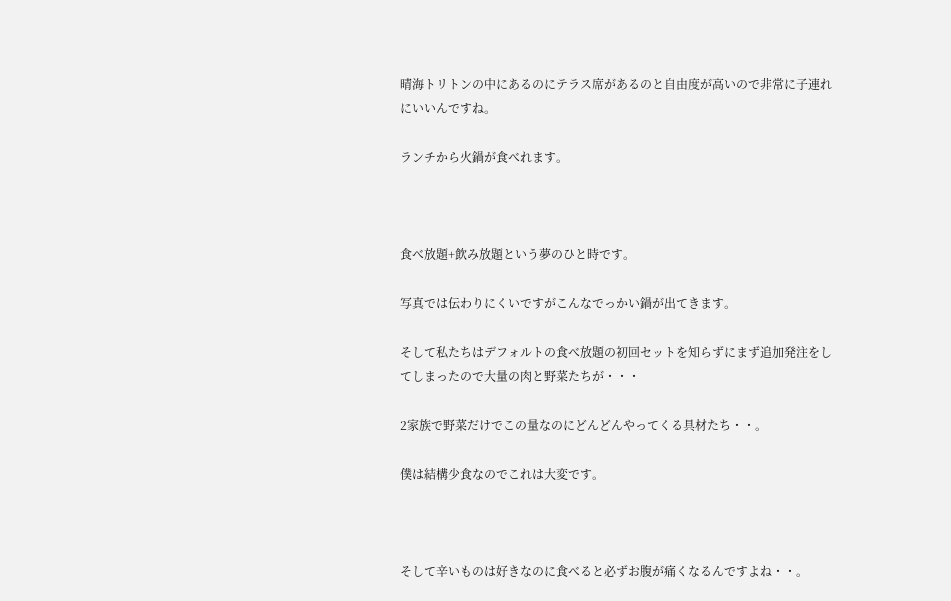晴海トリトンの中にあるのにテラス席があるのと自由度が高いので非常に子連れにいいんですね。

ランチから火鍋が食べれます。



食べ放題+飲み放題という夢のひと時です。

写真では伝わりにくいですがこんなでっかい鍋が出てきます。

そして私たちはデフォルトの食べ放題の初回セットを知らずにまず追加発注をしてしまったので大量の肉と野菜たちが・・・

2家族で野菜だけでこの量なのにどんどんやってくる具材たち・・。

僕は結構少食なのでこれは大変です。



そして辛いものは好きなのに食べると必ずお腹が痛くなるんですよね・・。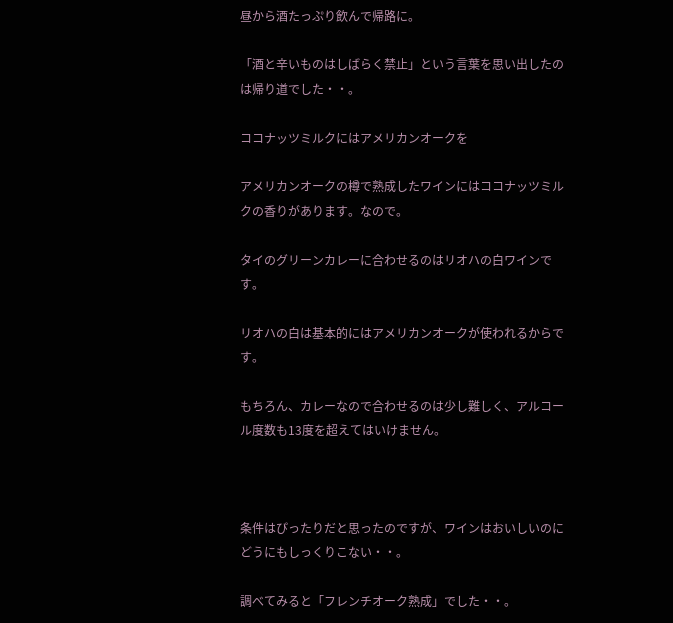昼から酒たっぷり飲んで帰路に。

「酒と辛いものはしばらく禁止」という言葉を思い出したのは帰り道でした・・。

ココナッツミルクにはアメリカンオークを

アメリカンオークの樽で熟成したワインにはココナッツミルクの香りがあります。なので。

タイのグリーンカレーに合わせるのはリオハの白ワインです。

リオハの白は基本的にはアメリカンオークが使われるからです。

もちろん、カレーなので合わせるのは少し難しく、アルコール度数も13度を超えてはいけません。



条件はぴったりだと思ったのですが、ワインはおいしいのにどうにもしっくりこない・・。

調べてみると「フレンチオーク熟成」でした・・。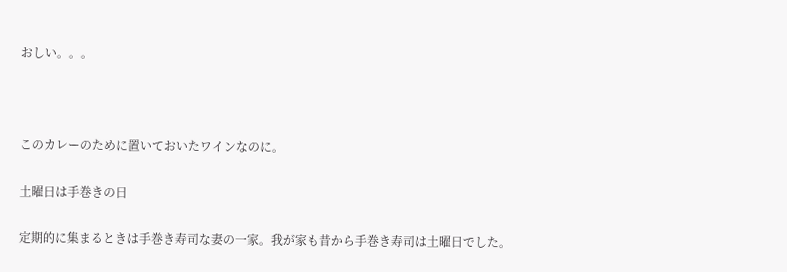おしい。。。



このカレーのために置いておいたワインなのに。

土曜日は手巻きの日

定期的に集まるときは手巻き寿司な妻の一家。我が家も昔から手巻き寿司は土曜日でした。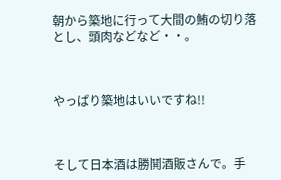朝から築地に行って大間の鮪の切り落とし、頭肉などなど・・。



やっぱり築地はいいですね!!



そして日本酒は勝鬨酒販さんで。手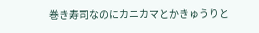巻き寿司なのにカニカマとかきゅうりと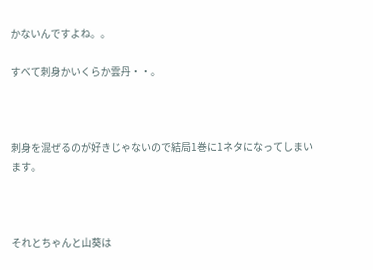かないんですよね。。

すべて刺身かいくらか雲丹・・。



刺身を混ぜるのが好きじゃないので結局1巻に1ネタになってしまいます。



それとちゃんと山葵は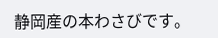静岡産の本わさびです。